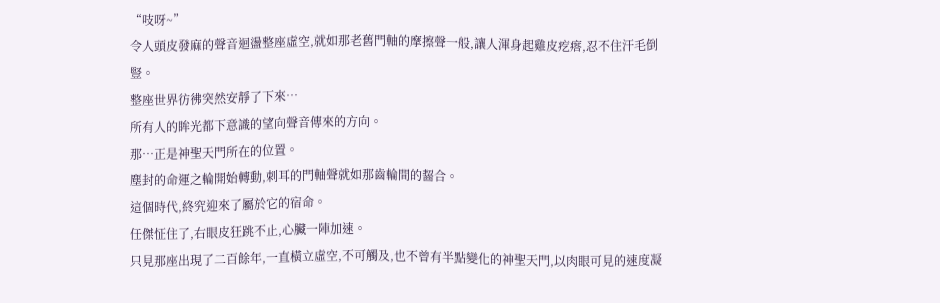“吱呀~”
令人頭皮發麻的聲音迴盪整座虛空,就如那老舊門軸的摩擦聲一般,讓人渾身起雞皮疙瘩,忍不住汗毛倒豎。
整座世界彷彿突然安靜了下來…
所有人的眸光都下意識的望向聲音傳來的方向。
那…正是神聖天門所在的位置。
塵封的命運之輪開始轉動,刺耳的門軸聲就如那齒輪間的齧合。
這個時代,終究迎來了屬於它的宿命。
任傑怔住了,右眼皮狂跳不止,心臟一陣加速。
只見那座出現了二百餘年,一直橫立虛空,不可觸及,也不曾有半點變化的神聖天門,以肉眼可見的速度凝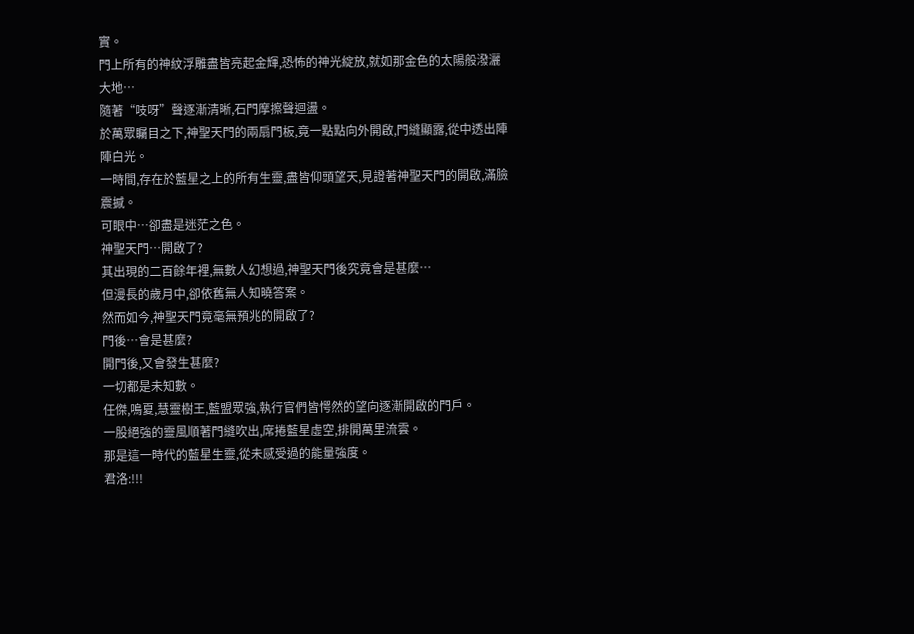實。
門上所有的神紋浮雕盡皆亮起金輝,恐怖的神光綻放,就如那金色的太陽般潑灑大地…
隨著“吱呀”聲逐漸清晰,石門摩擦聲迴盪。
於萬眾矚目之下,神聖天門的兩扇門板,竟一點點向外開啟,門縫顯露,從中透出陣陣白光。
一時間,存在於藍星之上的所有生靈,盡皆仰頭望天,見證著神聖天門的開啟,滿臉震撼。
可眼中…卻盡是迷茫之色。
神聖天門…開啟了?
其出現的二百餘年裡,無數人幻想過,神聖天門後究竟會是甚麼…
但漫長的歲月中,卻依舊無人知曉答案。
然而如今,神聖天門竟毫無預兆的開啟了?
門後…會是甚麼?
開門後,又會發生甚麼?
一切都是未知數。
任傑,鳴夏,慧靈樹王,藍盟眾強,執行官們皆愕然的望向逐漸開啟的門戶。
一股絕強的靈風順著門縫吹出,席捲藍星虛空,排開萬里流雲。
那是這一時代的藍星生靈,從未感受過的能量強度。
君洛:!!!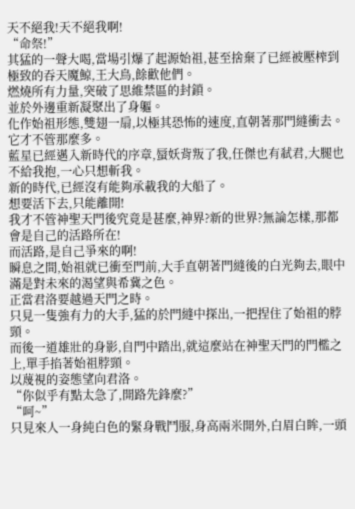天不絕我!天不絕我啊!
“命祭!”
其猛的一聲大喝,當場引爆了起源始祖,甚至捨棄了已經被壓榨到極致的吞天魔鯨,王大鳥,餘歡他們。
燃燒所有力量,突破了思維禁區的封鎖。
並於外邊重新凝聚出了身軀。
化作始祖形態,雙翅一扇,以極其恐怖的速度,直朝著那門縫衝去。
它才不管那麼多。
藍星已經邁入新時代的序章,蜃妖背叛了我,任傑也有弒君,大腿也不給我抱,一心只想斬我。
新的時代,已經沒有能夠承載我的大船了。
想要活下去,只能離開!
我才不管神聖天門後究竟是甚麼,神界?新的世界?無論怎樣,那都會是自己的活路所在!
而活路,是自己爭來的啊!
瞬息之間,始祖就已衝至門前,大手直朝著門縫後的白光夠去,眼中滿是對未來的渴望與希冀之色。
正當君洛要越過天門之時。
只見一隻強有力的大手,猛的於門縫中探出,一把捏住了始祖的脖頸。
而後一道雄壯的身影,自門中踏出,就這麼站在神聖天門的門檻之上,單手掐著始祖脖頸。
以蔑視的姿態望向君洛。
“你似乎有點太急了,開路先鋒麼?”
“呵~”
只見來人一身純白色的緊身戰鬥服,身高兩米開外,白眉白眸,一頭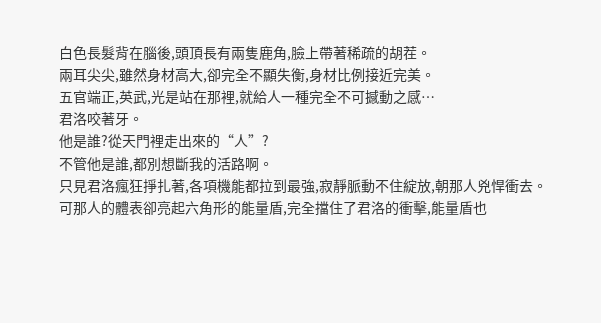白色長髮背在腦後,頭頂長有兩隻鹿角,臉上帶著稀疏的胡茬。
兩耳尖尖,雖然身材高大,卻完全不顯失衡,身材比例接近完美。
五官端正,英武,光是站在那裡,就給人一種完全不可撼動之感…
君洛咬著牙。
他是誰?從天門裡走出來的“人”?
不管他是誰,都別想斷我的活路啊。
只見君洛瘋狂掙扎著,各項機能都拉到最強,寂靜脈動不住綻放,朝那人兇悍衝去。
可那人的體表卻亮起六角形的能量盾,完全擋住了君洛的衝擊,能量盾也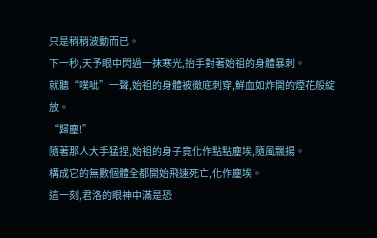只是稍稍波動而已。
下一秒,天予眼中閃過一抹寒光,抬手對著始祖的身體暴刺。
就聽“噗呲”一聲,始祖的身體被徹底刺穿,鮮血如炸開的煙花般綻放。
“歸塵!”
隨著那人大手猛捏,始祖的身子竟化作點點塵埃,隨風飄揚。
構成它的無數個體全都開始飛速死亡,化作塵埃。
這一刻,君洛的眼神中滿是恐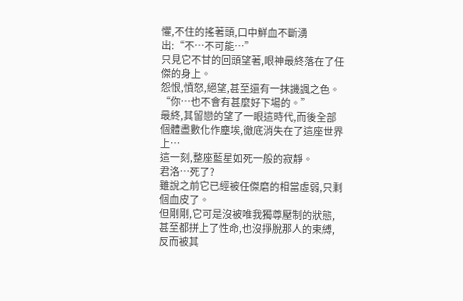懼,不住的搖著頭,口中鮮血不斷湧出:“不…不可能…”
只見它不甘的回頭望著,眼神最終落在了任傑的身上。
怨恨,憤怒,絕望,甚至還有一抹譏諷之色。
“你…也不會有甚麼好下場的。”
最終,其留戀的望了一眼這時代,而後全部個體盡數化作塵埃,徹底消失在了這座世界上…
這一刻,整座藍星如死一般的寂靜。
君洛…死了?
雖說之前它已經被任傑磨的相當虛弱,只剩個血皮了。
但剛剛,它可是沒被唯我獨尊壓制的狀態,甚至都拼上了性命,也沒掙脫那人的束縛,反而被其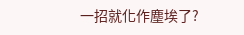一招就化作塵埃了?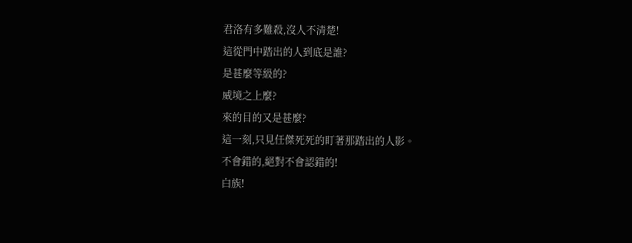君洛有多難殺,沒人不清楚!
這從門中踏出的人到底是誰?
是甚麼等級的?
威境之上麼?
來的目的又是甚麼?
這一刻,只見任傑死死的盯著那踏出的人影。
不會錯的,絕對不會認錯的!
白族!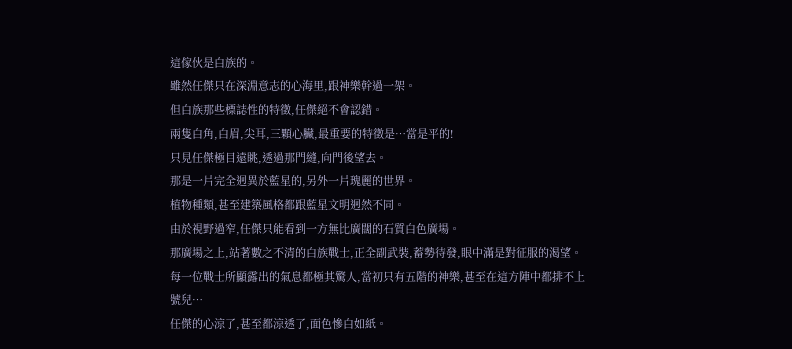這傢伙是白族的。
雖然任傑只在深淵意志的心海里,跟神樂幹過一架。
但白族那些標誌性的特徵,任傑絕不會認錯。
兩隻白角,白眉,尖耳,三顆心臟,最重要的特徵是…當是平的!
只見任傑極目遠眺,透過那門縫,向門後望去。
那是一片完全迥異於藍星的,另外一片瑰麗的世界。
植物種類,甚至建築風格都跟藍星文明迥然不同。
由於視野過窄,任傑只能看到一方無比廣闊的石質白色廣場。
那廣場之上,站著數之不清的白族戰士,正全副武裝,蓄勢待發,眼中滿是對征服的渴望。
每一位戰士所顯露出的氣息都極其驚人,當初只有五階的神樂,甚至在這方陣中都排不上號兒…
任傑的心涼了,甚至都涼透了,面色慘白如紙。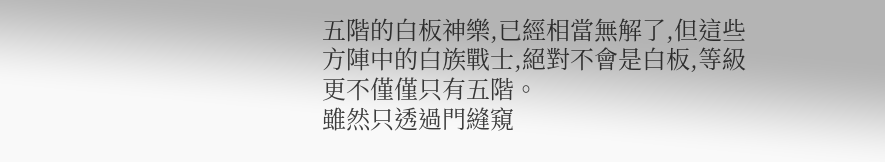五階的白板神樂,已經相當無解了,但這些方陣中的白族戰士,絕對不會是白板,等級更不僅僅只有五階。
雖然只透過門縫窺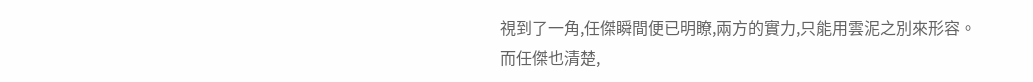視到了一角,任傑瞬間便已明瞭,兩方的實力,只能用雲泥之別來形容。
而任傑也清楚,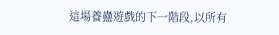這場養蠱遊戲的下一階段,以所有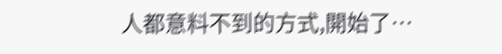人都意料不到的方式,開始了…